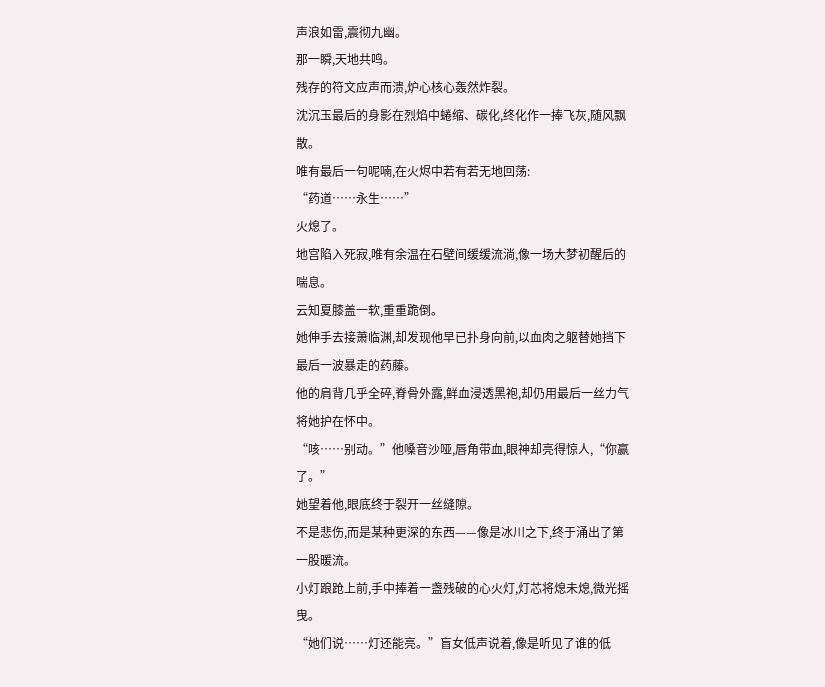声浪如雷,震彻九幽。
那一瞬,天地共鸣。
残存的符文应声而溃,炉心核心轰然炸裂。
沈沉玉最后的身影在烈焰中蜷缩、碳化,终化作一捧飞灰,随风飘散。
唯有最后一句呢喃,在火烬中若有若无地回荡:
“药道……永生……”
火熄了。
地宫陷入死寂,唯有余温在石壁间缓缓流淌,像一场大梦初醒后的喘息。
云知夏膝盖一软,重重跪倒。
她伸手去接萧临渊,却发现他早已扑身向前,以血肉之躯替她挡下最后一波暴走的药藤。
他的肩背几乎全碎,脊骨外露,鲜血浸透黑袍,却仍用最后一丝力气将她护在怀中。
“咳……别动。”他嗓音沙哑,唇角带血,眼神却亮得惊人,“你赢了。”
她望着他,眼底终于裂开一丝缝隙。
不是悲伤,而是某种更深的东西——像是冰川之下,终于涌出了第一股暖流。
小灯踉跄上前,手中捧着一盏残破的心火灯,灯芯将熄未熄,微光摇曳。
“她们说……灯还能亮。”盲女低声说着,像是听见了谁的低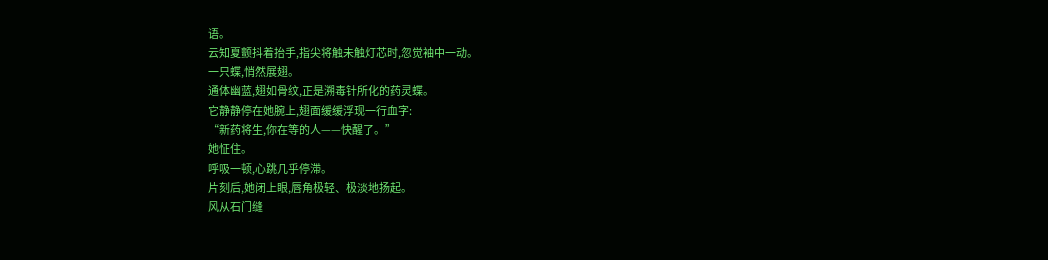语。
云知夏颤抖着抬手,指尖将触未触灯芯时,忽觉袖中一动。
一只蝶,悄然展翅。
通体幽蓝,翅如骨纹,正是溯毒针所化的药灵蝶。
它静静停在她腕上,翅面缓缓浮现一行血字:
“新药将生,你在等的人——快醒了。”
她怔住。
呼吸一顿,心跳几乎停滞。
片刻后,她闭上眼,唇角极轻、极淡地扬起。
风从石门缝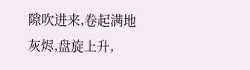隙吹进来,卷起满地灰烬,盘旋上升,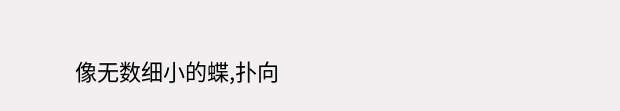像无数细小的蝶,扑向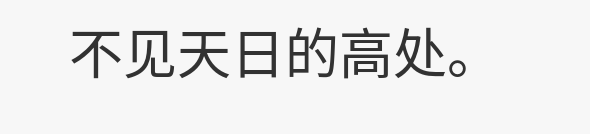不见天日的高处。